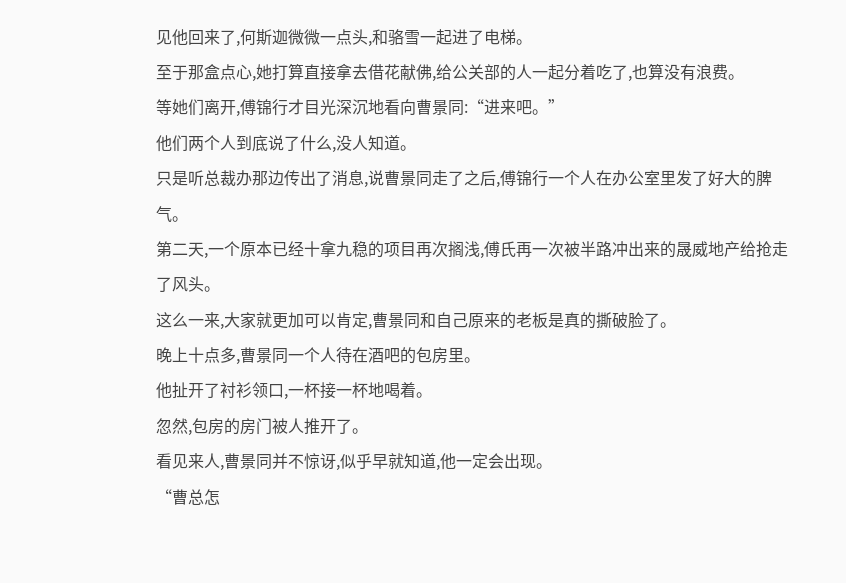见他回来了,何斯迦微微一点头,和骆雪一起进了电梯。
至于那盒点心,她打算直接拿去借花献佛,给公关部的人一起分着吃了,也算没有浪费。
等她们离开,傅锦行才目光深沉地看向曹景同:“进来吧。”
他们两个人到底说了什么,没人知道。
只是听总裁办那边传出了消息,说曹景同走了之后,傅锦行一个人在办公室里发了好大的脾气。
第二天,一个原本已经十拿九稳的项目再次搁浅,傅氏再一次被半路冲出来的晟威地产给抢走了风头。
这么一来,大家就更加可以肯定,曹景同和自己原来的老板是真的撕破脸了。
晚上十点多,曹景同一个人待在酒吧的包房里。
他扯开了衬衫领口,一杯接一杯地喝着。
忽然,包房的房门被人推开了。
看见来人,曹景同并不惊讶,似乎早就知道,他一定会出现。
“曹总怎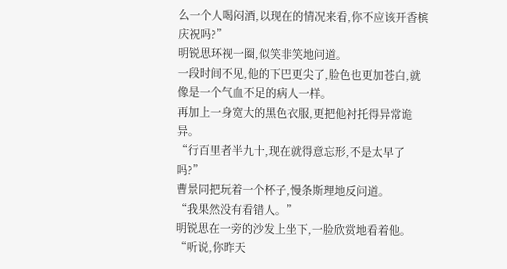么一个人喝闷酒,以现在的情况来看,你不应该开香槟庆祝吗?”
明锐思环视一圈,似笑非笑地问道。
一段时间不见,他的下巴更尖了,脸色也更加苍白,就像是一个气血不足的病人一样。
再加上一身宽大的黑色衣服,更把他衬托得异常诡异。
“行百里者半九十,现在就得意忘形,不是太早了吗?”
曹景同把玩着一个杯子,慢条斯理地反问道。
“我果然没有看错人。”
明锐思在一旁的沙发上坐下,一脸欣赏地看着他。
“听说,你昨天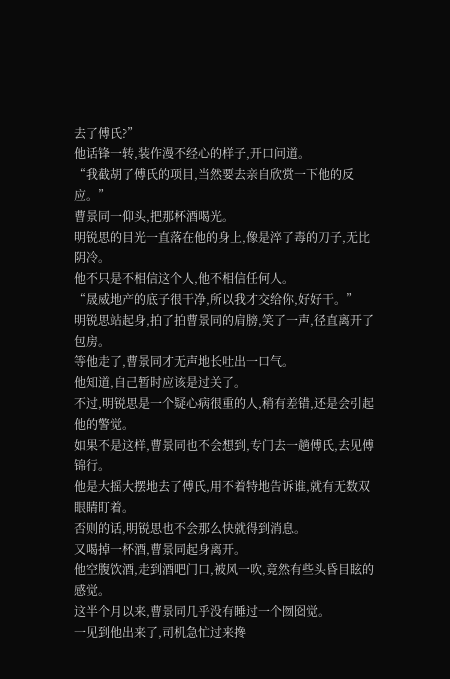去了傅氏?”
他话锋一转,装作漫不经心的样子,开口问道。
“我截胡了傅氏的项目,当然要去亲自欣赏一下他的反应。”
曹景同一仰头,把那杯酒喝光。
明锐思的目光一直落在他的身上,像是淬了毒的刀子,无比阴冷。
他不只是不相信这个人,他不相信任何人。
“晟威地产的底子很干净,所以我才交给你,好好干。”
明锐思站起身,拍了拍曹景同的肩膀,笑了一声,径直离开了包房。
等他走了,曹景同才无声地长吐出一口气。
他知道,自己暂时应该是过关了。
不过,明锐思是一个疑心病很重的人,稍有差错,还是会引起他的警觉。
如果不是这样,曹景同也不会想到,专门去一趟傅氏,去见傅锦行。
他是大摇大摆地去了傅氏,用不着特地告诉谁,就有无数双眼睛盯着。
否则的话,明锐思也不会那么快就得到消息。
又喝掉一杯酒,曹景同起身离开。
他空腹饮酒,走到酒吧门口,被风一吹,竟然有些头昏目眩的感觉。
这半个月以来,曹景同几乎没有睡过一个囫囵觉。
一见到他出来了,司机急忙过来搀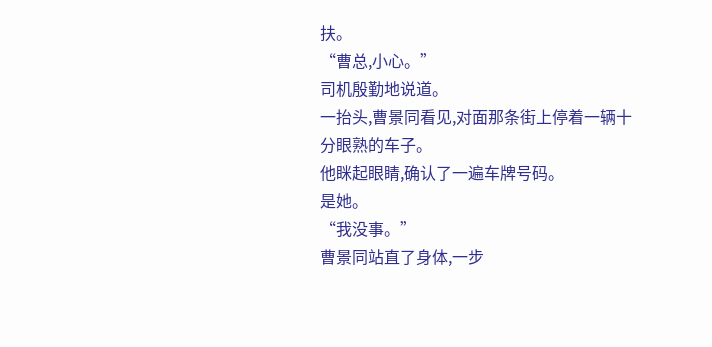扶。
“曹总,小心。”
司机殷勤地说道。
一抬头,曹景同看见,对面那条街上停着一辆十分眼熟的车子。
他眯起眼睛,确认了一遍车牌号码。
是她。
“我没事。”
曹景同站直了身体,一步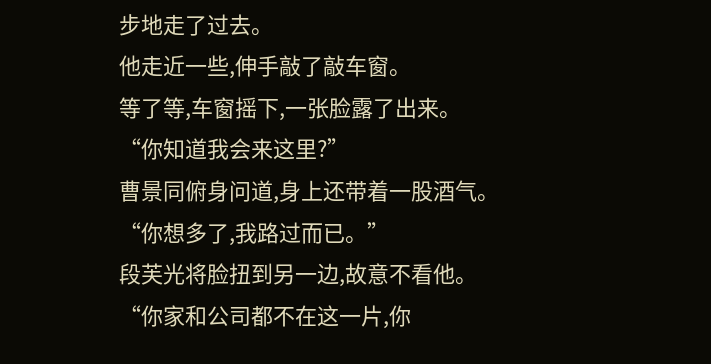步地走了过去。
他走近一些,伸手敲了敲车窗。
等了等,车窗摇下,一张脸露了出来。
“你知道我会来这里?”
曹景同俯身问道,身上还带着一股酒气。
“你想多了,我路过而已。”
段芙光将脸扭到另一边,故意不看他。
“你家和公司都不在这一片,你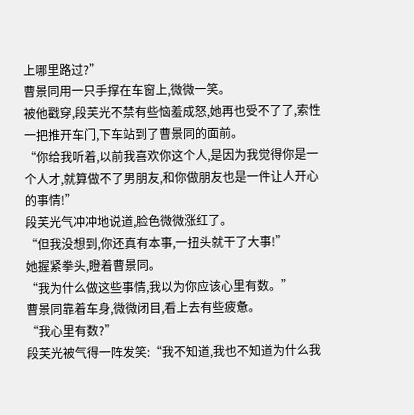上哪里路过?”
曹景同用一只手撑在车窗上,微微一笑。
被他戳穿,段芙光不禁有些恼羞成怒,她再也受不了了,索性一把推开车门,下车站到了曹景同的面前。
“你给我听着,以前我喜欢你这个人,是因为我觉得你是一个人才,就算做不了男朋友,和你做朋友也是一件让人开心的事情!”
段芙光气冲冲地说道,脸色微微涨红了。
“但我没想到,你还真有本事,一扭头就干了大事!”
她握紧拳头,瞪着曹景同。
“我为什么做这些事情,我以为你应该心里有数。”
曹景同靠着车身,微微闭目,看上去有些疲惫。
“我心里有数?”
段芙光被气得一阵发笑:“我不知道,我也不知道为什么我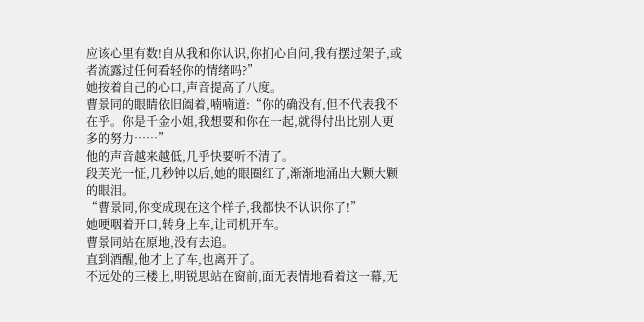应该心里有数!自从我和你认识,你扪心自问,我有摆过架子,或者流露过任何看轻你的情绪吗?”
她按着自己的心口,声音提高了八度。
曹景同的眼睛依旧阖着,喃喃道:“你的确没有,但不代表我不在乎。你是千金小姐,我想要和你在一起,就得付出比别人更多的努力……”
他的声音越来越低,几乎快要听不清了。
段芙光一怔,几秒钟以后,她的眼圈红了,渐渐地涌出大颗大颗的眼泪。
“曹景同,你变成现在这个样子,我都快不认识你了!”
她哽咽着开口,转身上车,让司机开车。
曹景同站在原地,没有去追。
直到酒醒,他才上了车,也离开了。
不远处的三楼上,明锐思站在窗前,面无表情地看着这一幕,无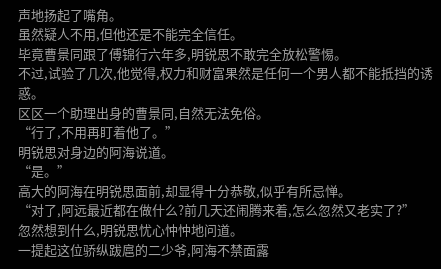声地扬起了嘴角。
虽然疑人不用,但他还是不能完全信任。
毕竟曹景同跟了傅锦行六年多,明锐思不敢完全放松警惕。
不过,试验了几次,他觉得,权力和财富果然是任何一个男人都不能抵挡的诱惑。
区区一个助理出身的曹景同,自然无法免俗。
“行了,不用再盯着他了。”
明锐思对身边的阿海说道。
“是。”
高大的阿海在明锐思面前,却显得十分恭敬,似乎有所忌惮。
“对了,阿远最近都在做什么?前几天还闹腾来着,怎么忽然又老实了?”
忽然想到什么,明锐思忧心忡忡地问道。
一提起这位骄纵跋扈的二少爷,阿海不禁面露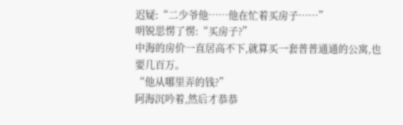迟疑:“二少爷他……他在忙着买房子……”
明锐思愣了愣:“买房子?”
中海的房价一直居高不下,就算买一套普普通通的公寓,也要几百万。
“他从哪里弄的钱?”
阿海沉吟着,然后才恭恭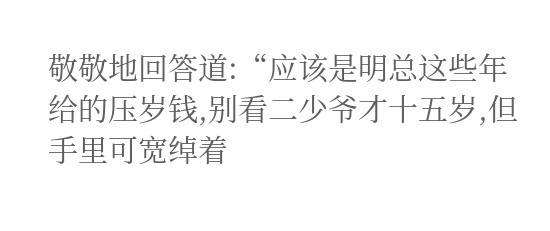敬敬地回答道:“应该是明总这些年给的压岁钱,别看二少爷才十五岁,但手里可宽绰着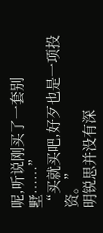呢,听说刚买了一套别墅……”
“买就买吧,好歹也是一项投资。”
明锐思并没有深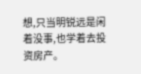想,只当明锐远是闲着没事,也学着去投资房产。